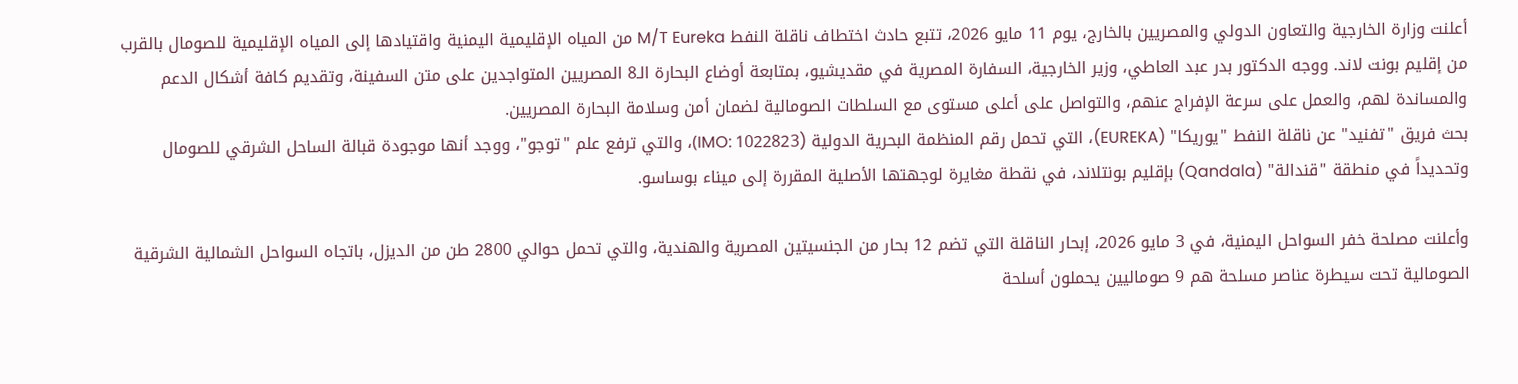أعلنت وزارة الخارجية والتعاون الدولي والمصريين بالخارج، يوم 11 مايو 2026، تتبع حادث اختطاف ناقلة النفط M/T Eureka من المياه الإقليمية اليمنية واقتيادها إلى المياه الإقليمية للصومال بالقرب من إقليم بونت لاند. ووجه الدكتور بدر عبد العاطي، وزير الخارجية، السفارة المصرية في مقديشيو، بمتابعة أوضاع البحارة الـ8 المصريين المتواجدين على متن السفينة، وتقديم كافة أشكال الدعم والمساندة لهم، والعمل على سرعة الإفراج عنهم، والتواصل على أعلى مستوى مع السلطات الصومالية لضمان أمن وسلامة البحارة المصريين.
بحث فريق "تفنيد" عن ناقلة النفط "يوريكا" (EUREKA)، التي تحمل رقم المنظمة البحرية الدولية (IMO: 1022823)، والتي ترفع علم "توجو"، ووجد أنها موجودة قبالة الساحل الشرقي للصومال وتحديداً في منطقة "قندالة" (Qandala) بإقليم بونتلاند، في نقطة مغايرة لوجهتها الأصلية المقررة إلى ميناء بوساسو.

وأعلنت مصلحة خفر السواحل اليمنية، في 3 مايو 2026، إبحار الناقلة التي تضم 12 بحار من الجنسيتين المصرية والهندية، والتي تحمل حوالي 2800 طن من الديزل، باتجاه السواحل الشمالية الشرقية الصومالية تحت سيطرة عناصر مسلحة هم 9 صوماليين يحملون أسلحة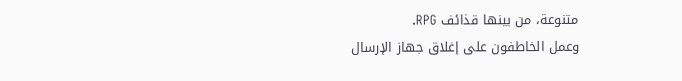متنوعة، من بينها قذائف RPG.
وعمل الخاطفون على إغلاق جهاز الإرسال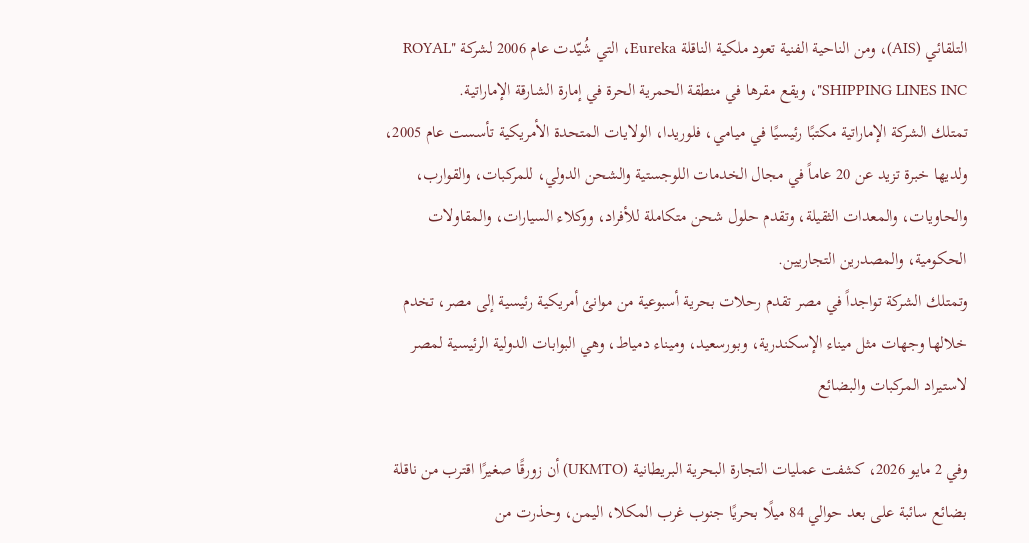التلقائي (AIS)، ومن الناحية الفنية تعود ملكية الناقلة Eureka، التي شُيّدت عام 2006 لشركة "ROYAL SHIPPING LINES INC"، ويقع مقرها في منطقة الحمرية الحرة في إمارة الشارقة الإماراتية.
تمتلك الشركة الإماراتية مكتبًا رئيسيًا في ميامي، فلوريدا، الولايات المتحدة الأمريكية تأسست عام 2005، ولديها خبرة تزيد عن 20 عاماً في مجال الخدمات اللوجستية والشحن الدولي، للمركبات، والقوارب، والحاويات، والمعدات الثقيلة، وتقدم حلول شحن متكاملة للأفراد، ووكلاء السيارات، والمقاولات الحكومية، والمصدرين التجاريين.
وتمتلك الشركة تواجداً في مصر تقدم رحلات بحرية أسبوعية من موانئ أمريكية رئيسية إلى مصر، تخدم خلالها وجهات مثل ميناء الإسكندرية، وبورسعيد، وميناء دمياط، وهي البوابات الدولية الرئيسية لمصر لاستيراد المركبات والبضائع

وفي 2 مايو 2026، كشفت عمليات التجارة البحرية البريطانية (UKMTO) أن زورقًا صغيرًا اقترب من ناقلة بضائع سائبة على بعد حوالي 84 ميلًا بحريًا جنوب غرب المكلا، اليمن، وحذرت من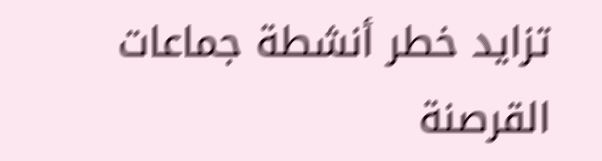تزايد خطر أنشطة جماعات القرصنة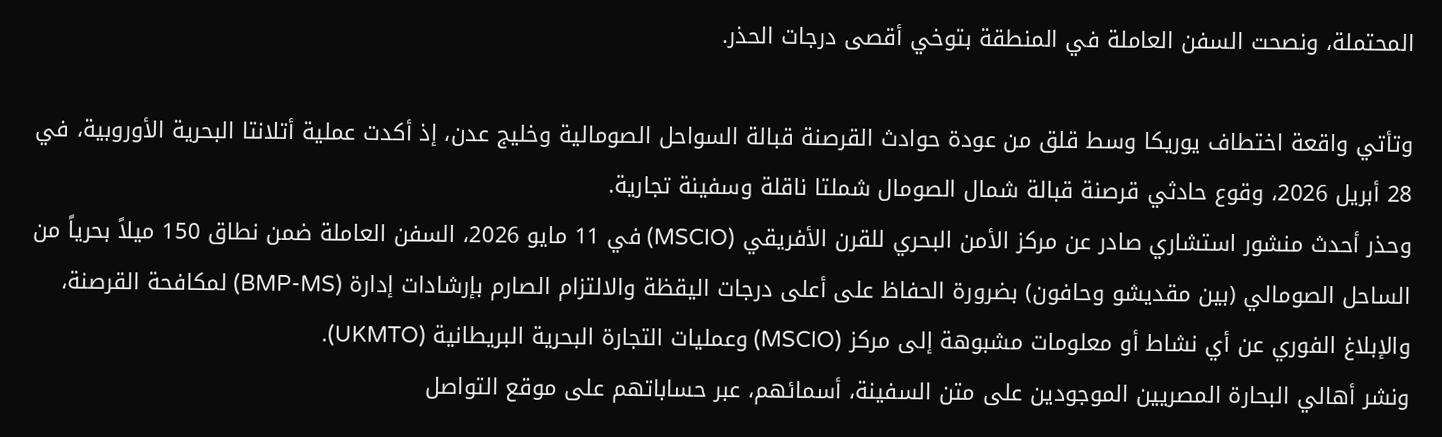المحتملة، ونصحت السفن العاملة في المنطقة بتوخي أقصى درجات الحذر.

وتأتي واقعة اختطاف يوريكا وسط قلق من عودة حوادث القرصنة قبالة السواحل الصومالية وخليج عدن، إذ أكدت عملية أتلانتا البحرية الأوروبية، في 28 أبريل 2026، وقوع حادثي قرصنة قبالة شمال الصومال شملتا ناقلة وسفينة تجارية.
وحذر أحدث منشور استشاري صادر عن مركز الأمن البحري للقرن الأفريقي (MSCIO) في 11 مايو 2026، السفن العاملة ضمن نطاق 150 ميلاً بحرياً من الساحل الصومالي (بين مقديشو وحافون) بضرورة الحفاظ على أعلى درجات اليقظة والالتزام الصارم بإرشادات إدارة (BMP-MS) لمكافحة القرصنة، والإبلاغ الفوري عن أي نشاط أو معلومات مشبوهة إلى مركز (MSCIO) وعمليات التجارة البحرية البريطانية (UKMTO).
ونشر أهالي البحارة المصريين الموجودين على متن السفينة، أسمائهم، عبر حساباتهم على موقع التواصل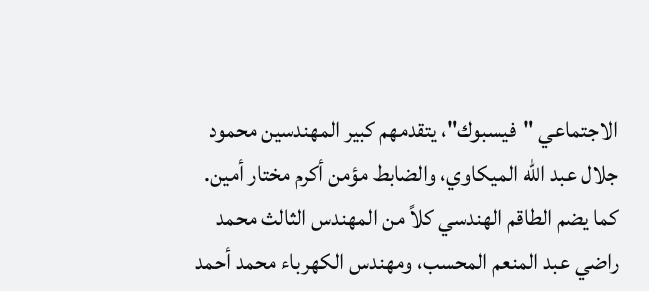الاجتماعي "فيسبوك"، يتقدمهم كبير المهندسين محمود جلال عبد الله الميكاوي، والضابط مؤمن أكرم مختار أمين. كما يضم الطاقم الهندسي كلاً من المهندس الثالث محمد راضي عبد المنعم المحسب، ومهندس الكهرباء محمد أحمد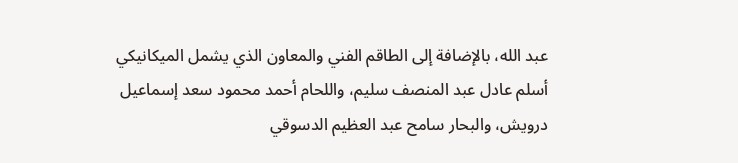عبد الله، بالإضافة إلى الطاقم الفني والمعاون الذي يشمل الميكانيكي أسلم عادل عبد المنصف سليم، واللحام أحمد محمود سعد إسماعيل درويش، والبحار سامح عبد العظيم الدسوقي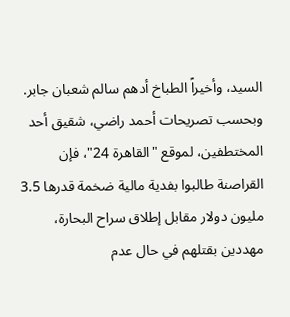السيد، وأخيراً الطباخ أدهم سالم شعبان جابر.
وبحسب تصريحات أحمد راضي، شقيق أحد المختطفين، لموقع "القاهرة 24"، فإن القراصنة طالبوا بفدية مالية ضخمة قدرها 3.5 مليون دولار مقابل إطلاق سراح البحارة، مهددين بقتلهم في حال عدم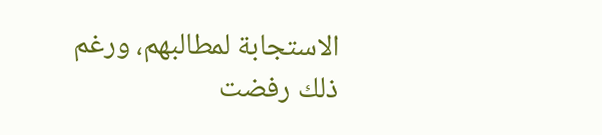الاستجابة لمطالبهم، ورغم ذلك رفضت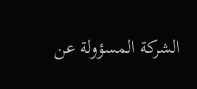الشركة المسؤولة عن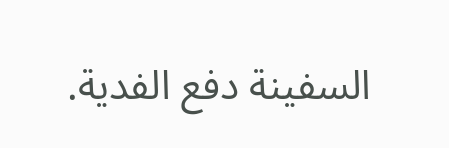السفينة دفع الفدية.